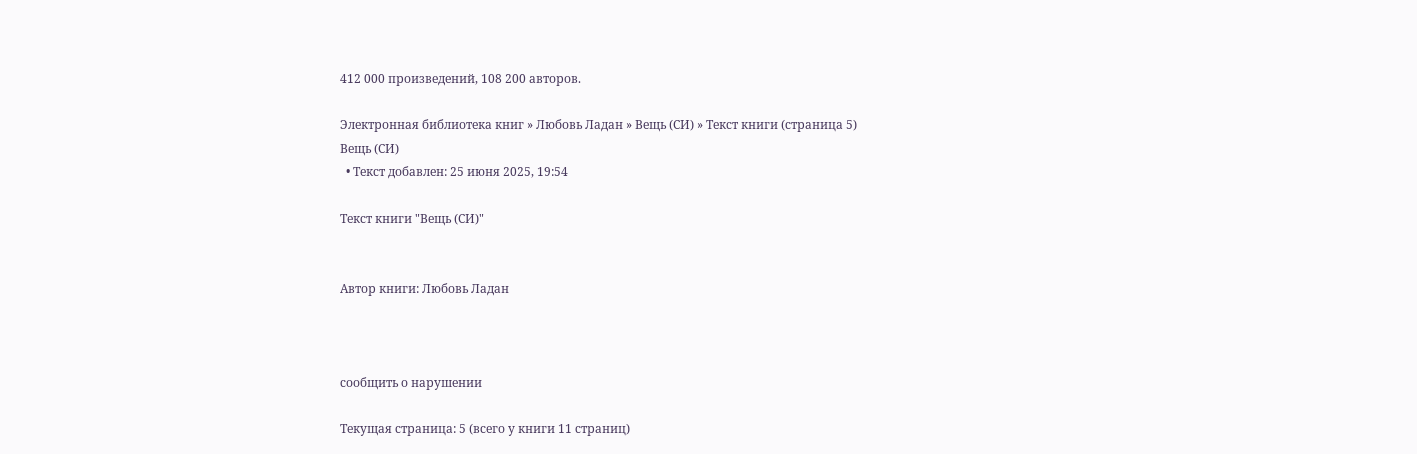412 000 произведений, 108 200 авторов.

Электронная библиотека книг » Любовь Ладан » Вещь (СИ) » Текст книги (страница 5)
Вещь (СИ)
  • Текст добавлен: 25 июня 2025, 19:54

Текст книги "Вещь (СИ)"


Автор книги: Любовь Ладан



сообщить о нарушении

Текущая страница: 5 (всего у книги 11 страниц)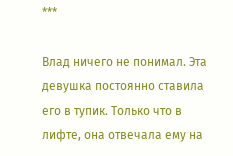***

Влад ничего не понимал. Эта девушка постоянно ставила его в тупик. Только что в лифте, она отвечала ему на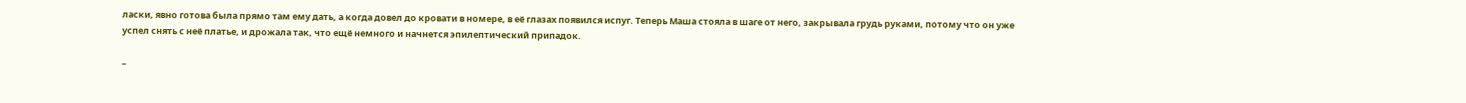ласки, явно готова была прямо там ему дать, а когда довел до кровати в номере, в её глазах появился испуг. Теперь Маша стояла в шаге от него, закрывала грудь руками, потому что он уже успел снять с неё платье, и дрожала так, что ещё немного и начнется эпилептический припадок.

–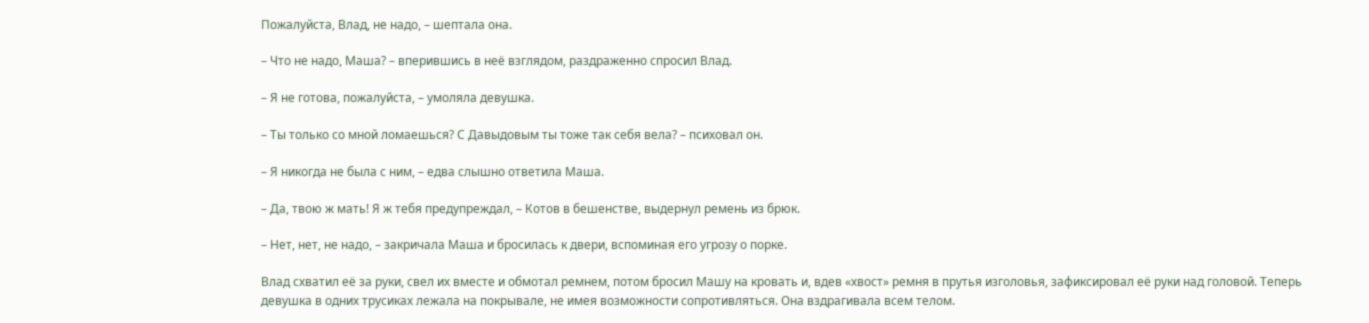Пожалуйста, Влад, не надо, – шептала она.

– Что не надо, Маша? – вперившись в неё взглядом, раздраженно спросил Влад.

– Я не готова, пожалуйста, – умоляла девушка.

– Ты только со мной ломаешься? С Давыдовым ты тоже так себя вела? – психовал он.

– Я никогда не была с ним, – едва слышно ответила Маша.

– Да, твою ж мать! Я ж тебя предупреждал, – Котов в бешенстве, выдернул ремень из брюк.

– Нет, нет, не надо, – закричала Маша и бросилась к двери, вспоминая его угрозу о порке.

Влад схватил её за руки, свел их вместе и обмотал ремнем, потом бросил Машу на кровать и, вдев «хвост» ремня в прутья изголовья, зафиксировал её руки над головой. Теперь девушка в одних трусиках лежала на покрывале, не имея возможности сопротивляться. Она вздрагивала всем телом.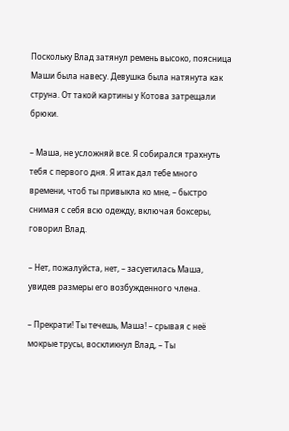Поскольку Влад затянул ремень высоко, поясница Маши была навесу. Девушка была натянута как струна. От такой картины у Котова затрещали брюки.

– Маша, не усложняй все. Я собирался трахнуть тебя с первого дня. Я итак дал тебе много времени, чтоб ты привыкла ко мне, – быстро снимая с себя всю одежду, включая боксеры, говорил Влад.

– Нет, пожалуйста, нет, – засуетилась Маша, увидев размеры его возбужденного члена.

– Прекрати! Ты течешь, Маша! – срывая с неё мокрые трусы, воскликнул Влад, – Ты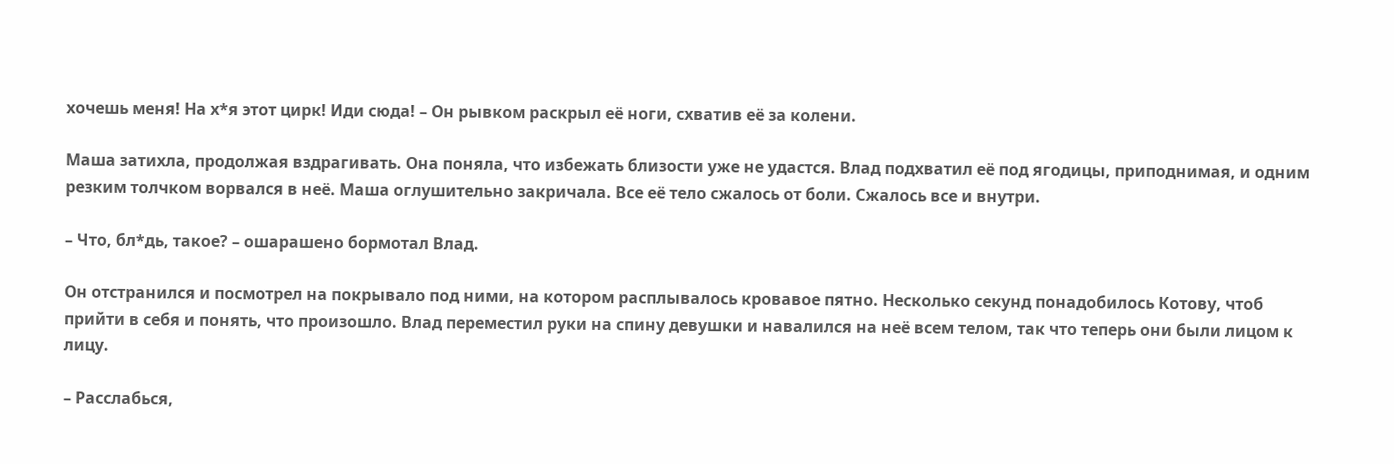хочешь меня! На х*я этот цирк! Иди сюда! – Он рывком раскрыл её ноги, схватив её за колени.

Маша затихла, продолжая вздрагивать. Она поняла, что избежать близости уже не удастся. Влад подхватил её под ягодицы, приподнимая, и одним резким толчком ворвался в неё. Маша оглушительно закричала. Все её тело сжалось от боли. Сжалось все и внутри.

– Что, бл*дь, такое? – ошарашено бормотал Влад.

Он отстранился и посмотрел на покрывало под ними, на котором расплывалось кровавое пятно. Несколько секунд понадобилось Котову, чтоб прийти в себя и понять, что произошло. Влад переместил руки на спину девушки и навалился на неё всем телом, так что теперь они были лицом к лицу.

– Расслабься,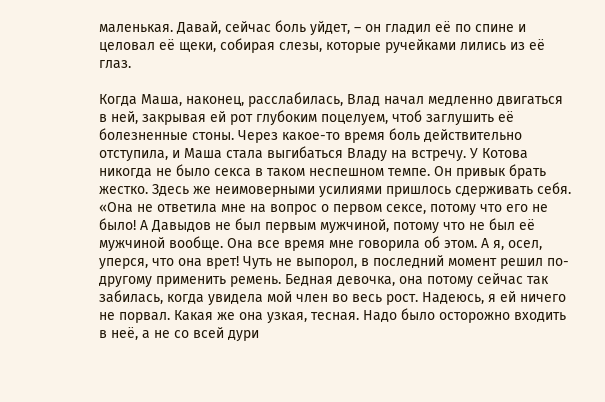маленькая. Давай, сейчас боль уйдет, – он гладил её по спине и целовал её щеки, собирая слезы, которые ручейками лились из её глаз.

Когда Маша, наконец, расслабилась, Влад начал медленно двигаться в ней, закрывая ей рот глубоким поцелуем, чтоб заглушить её болезненные стоны. Через какое-то время боль действительно отступила, и Маша стала выгибаться Владу на встречу. У Котова никогда не было секса в таком неспешном темпе. Он привык брать жестко. Здесь же неимоверными усилиями пришлось сдерживать себя. «Она не ответила мне на вопрос о первом сексе, потому что его не было! А Давыдов не был первым мужчиной, потому что не был её мужчиной вообще. Она все время мне говорила об этом. А я, осел, уперся, что она врет! Чуть не выпорол, в последний момент решил по-другому применить ремень. Бедная девочка, она потому сейчас так забилась, когда увидела мой член во весь рост. Надеюсь, я ей ничего не порвал. Какая же она узкая, тесная. Надо было осторожно входить в неё, а не со всей дури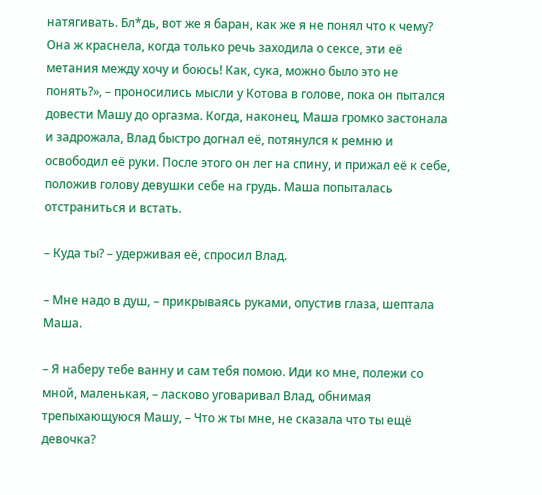натягивать. Бл*дь, вот же я баран, как же я не понял что к чему? Она ж краснела, когда только речь заходила о сексе, эти её метания между хочу и боюсь! Как, сука, можно было это не понять?», – проносились мысли у Котова в голове, пока он пытался довести Машу до оргазма. Когда, наконец, Маша громко застонала и задрожала, Влад быстро догнал её, потянулся к ремню и освободил её руки. После этого он лег на спину, и прижал её к себе, положив голову девушки себе на грудь. Маша попыталась отстраниться и встать.

– Куда ты? – удерживая её, спросил Влад.

– Мне надо в душ, – прикрываясь руками, опустив глаза, шептала Маша.

– Я наберу тебе ванну и сам тебя помою. Иди ко мне, полежи со мной, маленькая, – ласково уговаривал Влад, обнимая трепыхающуюся Машу, – Что ж ты мне, не сказала что ты ещё девочка?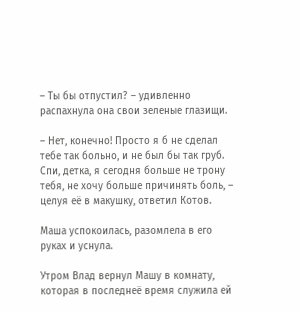– Ты бы отпустил? – удивленно распахнула она свои зеленые глазищи.

– Нет, конечно! Просто я б не сделал тебе так больно, и не был бы так груб. Спи, детка, я сегодня больше не трону тебя, не хочу больше причинять боль, – целуя её в макушку, ответил Котов.

Маша успокоилась, разомлела в его руках и уснула.

Утром Влад вернул Машу в комнату, которая в последнеё время служила ей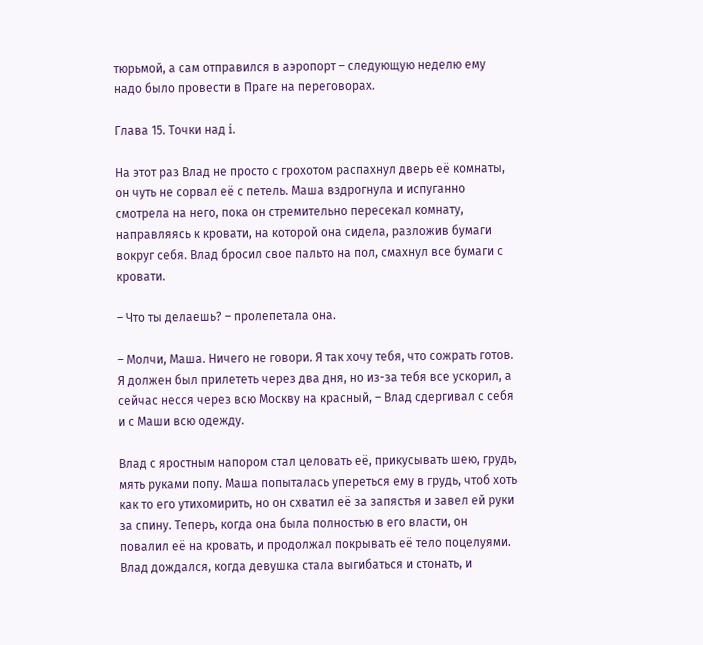тюрьмой, а сам отправился в аэропорт – следующую неделю ему надо было провести в Праге на переговорах.

Глава 15. Точки над i.

На этот раз Влад не просто с грохотом распахнул дверь её комнаты, он чуть не сорвал её с петель. Маша вздрогнула и испуганно смотрела на него, пока он стремительно пересекал комнату, направляясь к кровати, на которой она сидела, разложив бумаги вокруг себя. Влад бросил свое пальто на пол, смахнул все бумаги с кровати.

– Что ты делаешь? – пролепетала она.

– Молчи, Маша. Ничего не говори. Я так хочу тебя, что сожрать готов. Я должен был прилететь через два дня, но из-за тебя все ускорил, а сейчас несся через всю Москву на красный, – Влад сдергивал с себя и с Маши всю одежду.

Влад с яростным напором стал целовать её, прикусывать шею, грудь, мять руками попу. Маша попыталась упереться ему в грудь, чтоб хоть как то его утихомирить, но он схватил её за запястья и завел ей руки за спину. Теперь, когда она была полностью в его власти, он повалил её на кровать, и продолжал покрывать её тело поцелуями. Влад дождался, когда девушка стала выгибаться и стонать, и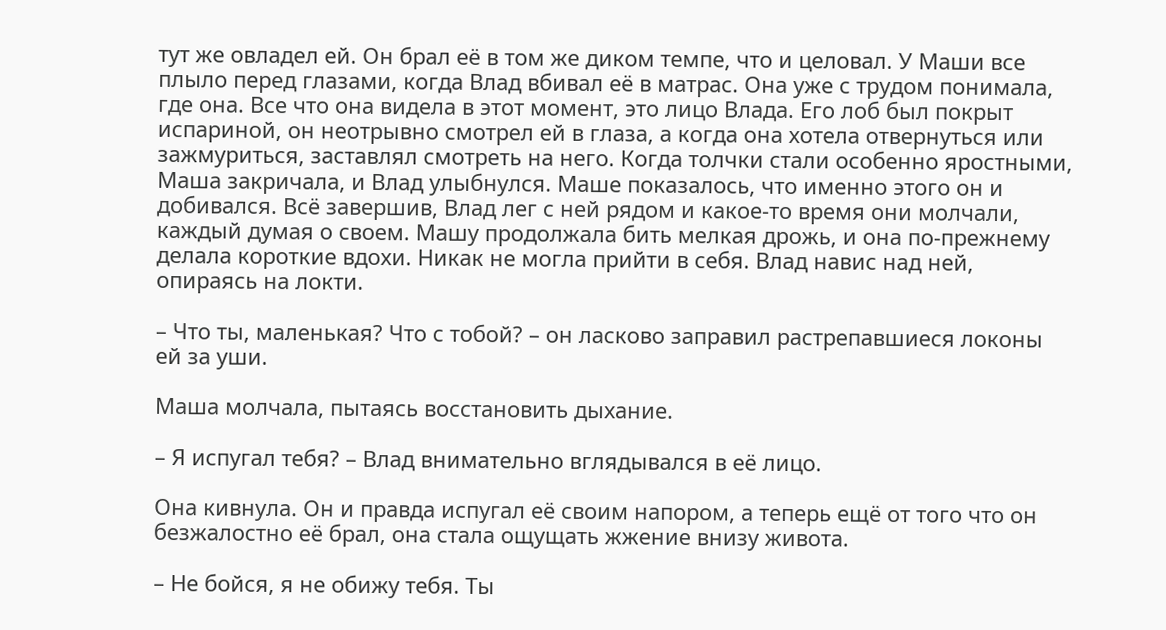тут же овладел ей. Он брал её в том же диком темпе, что и целовал. У Маши все плыло перед глазами, когда Влад вбивал её в матрас. Она уже с трудом понимала, где она. Все что она видела в этот момент, это лицо Влада. Его лоб был покрыт испариной, он неотрывно смотрел ей в глаза, а когда она хотела отвернуться или зажмуриться, заставлял смотреть на него. Когда толчки стали особенно яростными, Маша закричала, и Влад улыбнулся. Маше показалось, что именно этого он и добивался. Всё завершив, Влад лег с ней рядом и какое-то время они молчали, каждый думая о своем. Машу продолжала бить мелкая дрожь, и она по-прежнему делала короткие вдохи. Никак не могла прийти в себя. Влад навис над ней, опираясь на локти.

– Что ты, маленькая? Что с тобой? – он ласково заправил растрепавшиеся локоны ей за уши.

Маша молчала, пытаясь восстановить дыхание.

– Я испугал тебя? – Влад внимательно вглядывался в её лицо.

Она кивнула. Он и правда испугал её своим напором, а теперь ещё от того что он безжалостно её брал, она стала ощущать жжение внизу живота.

– Не бойся, я не обижу тебя. Ты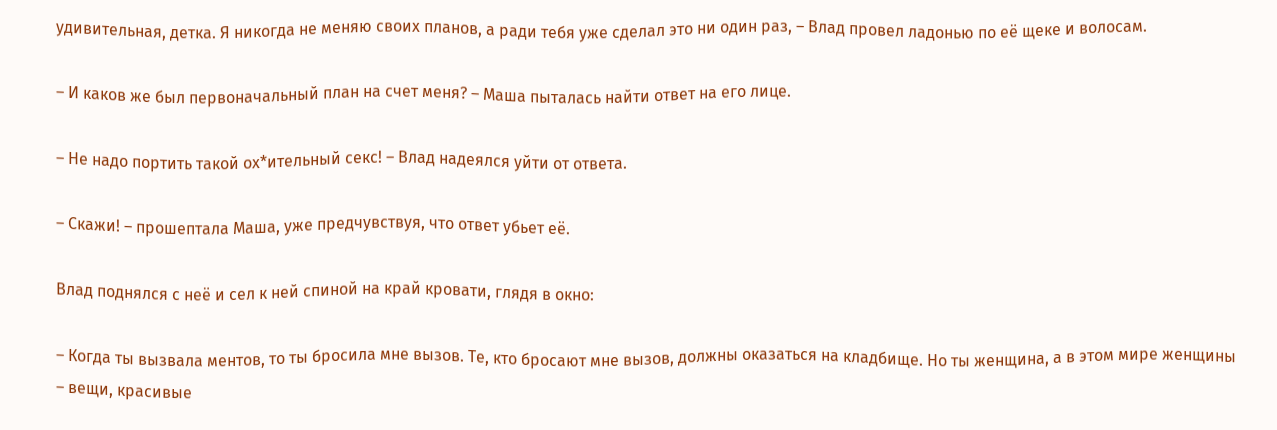удивительная, детка. Я никогда не меняю своих планов, а ради тебя уже сделал это ни один раз, – Влад провел ладонью по её щеке и волосам.

– И каков же был первоначальный план на счет меня? – Маша пыталась найти ответ на его лице.

– Не надо портить такой ох*ительный секс! – Влад надеялся уйти от ответа.

– Скажи! – прошептала Маша, уже предчувствуя, что ответ убьет её.

Влад поднялся с неё и сел к ней спиной на край кровати, глядя в окно:

– Когда ты вызвала ментов, то ты бросила мне вызов. Те, кто бросают мне вызов, должны оказаться на кладбище. Но ты женщина, а в этом мире женщины – вещи, красивые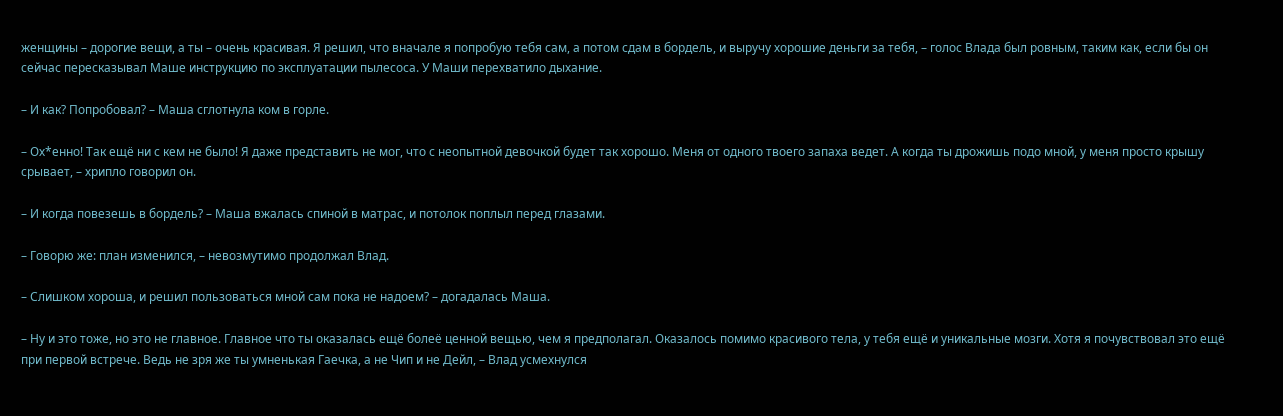женщины – дорогие вещи, а ты – очень красивая. Я решил, что вначале я попробую тебя сам, а потом сдам в бордель, и выручу хорошие деньги за тебя, – голос Влада был ровным, таким как, если бы он сейчас пересказывал Маше инструкцию по эксплуатации пылесоса. У Маши перехватило дыхание.

– И как? Попробовал? – Маша сглотнула ком в горле.

– Ох*енно! Так ещё ни с кем не было! Я даже представить не мог, что с неопытной девочкой будет так хорошо. Меня от одного твоего запаха ведет. А когда ты дрожишь подо мной, у меня просто крышу срывает, – хрипло говорил он.

– И когда повезешь в бордель? – Маша вжалась спиной в матрас, и потолок поплыл перед глазами.

– Говорю же: план изменился, – невозмутимо продолжал Влад.

– Слишком хороша, и решил пользоваться мной сам пока не надоем? – догадалась Маша.

– Ну и это тоже, но это не главное. Главное что ты оказалась ещё болеё ценной вещью, чем я предполагал. Оказалось помимо красивого тела, у тебя ещё и уникальные мозги. Хотя я почувствовал это ещё при первой встрече. Ведь не зря же ты умненькая Гаечка, а не Чип и не Дейл, – Влад усмехнулся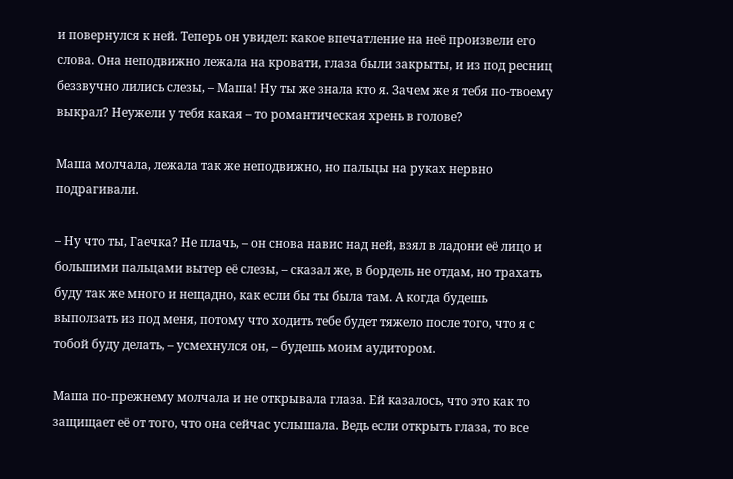и повернулся к ней. Теперь он увидел: какое впечатление на неё произвели его слова. Она неподвижно лежала на кровати, глаза были закрыты, и из под ресниц беззвучно лились слезы, – Маша! Ну ты же знала кто я. Зачем же я тебя по-твоему выкрал? Неужели у тебя какая – то романтическая хрень в голове?

Маша молчала, лежала так же неподвижно, но пальцы на руках нервно подрагивали.

– Ну что ты, Гаечка? Не плачь, – он снова навис над ней, взял в ладони её лицо и большими пальцами вытер её слезы, – сказал же, в бордель не отдам, но трахать буду так же много и нещадно, как если бы ты была там. А когда будешь выползать из под меня, потому что ходить тебе будет тяжело после того, что я с тобой буду делать, – усмехнулся он, – будешь моим аудитором.

Маша по-прежнему молчала и не открывала глаза. Ей казалось, что это как то защищает её от того, что она сейчас услышала. Ведь если открыть глаза, то все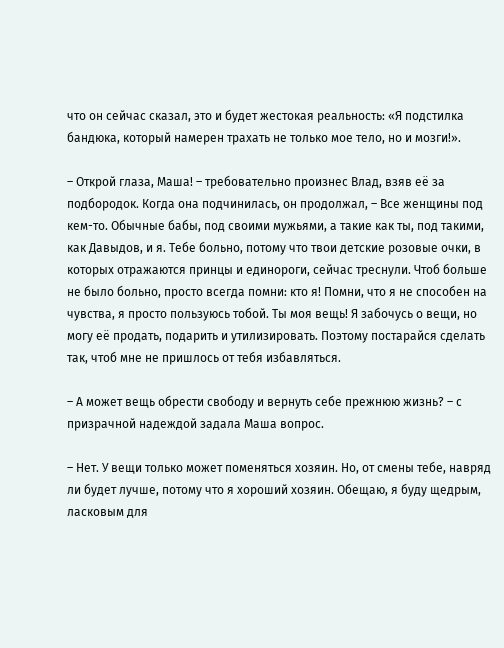что он сейчас сказал, это и будет жестокая реальность: «Я подстилка бандюка, который намерен трахать не только мое тело, но и мозги!».

– Открой глаза, Маша! – требовательно произнес Влад, взяв её за подбородок. Когда она подчинилась, он продолжал, – Все женщины под кем-то. Обычные бабы, под своими мужьями, а такие как ты, под такими, как Давыдов, и я. Тебе больно, потому что твои детские розовые очки, в которых отражаются принцы и единороги, сейчас треснули. Чтоб больше не было больно, просто всегда помни: кто я! Помни, что я не способен на чувства, я просто пользуюсь тобой. Ты моя вещь! Я забочусь о вещи, но могу её продать, подарить и утилизировать. Поэтому постарайся сделать так, чтоб мне не пришлось от тебя избавляться.

– А может вещь обрести свободу и вернуть себе прежнюю жизнь? – с призрачной надеждой задала Маша вопрос.

– Нет. У вещи только может поменяться хозяин. Но, от смены тебе, навряд ли будет лучше, потому что я хороший хозяин. Обещаю, я буду щедрым, ласковым для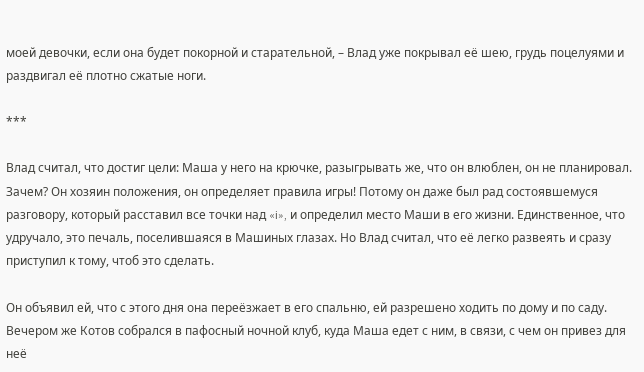моей девочки, если она будет покорной и старательной, – Влад уже покрывал её шею, грудь поцелуями и раздвигал её плотно сжатые ноги.

***

Влад считал, что достиг цели: Маша у него на крючке, разыгрывать же, что он влюблен, он не планировал. Зачем? Он хозяин положения, он определяет правила игры! Потому он даже был рад состоявшемуся разговору, который расставил все точки над «i», и определил место Маши в его жизни. Единственное, что удручало, это печаль, поселившаяся в Машиных глазах. Но Влад считал, что её легко развеять и сразу приступил к тому, чтоб это сделать.

Он объявил ей, что с этого дня она переёзжает в его спальню, ей разрешено ходить по дому и по саду. Вечером же Котов собрался в пафосный ночной клуб, куда Маша едет с ним, в связи, с чем он привез для неё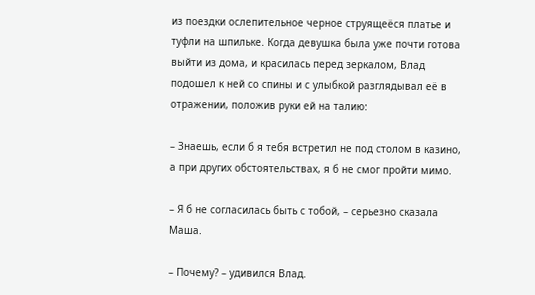из поездки ослепительное черное струящеёся платье и туфли на шпильке. Когда девушка была уже почти готова выйти из дома, и красилась перед зеркалом, Влад подошел к ней со спины и с улыбкой разглядывал её в отражении, положив руки ей на талию:

– Знаешь, если б я тебя встретил не под столом в казино, а при других обстоятельствах, я б не смог пройти мимо.

– Я б не согласилась быть с тобой, – серьезно сказала Маша.

– Почему? – удивился Влад.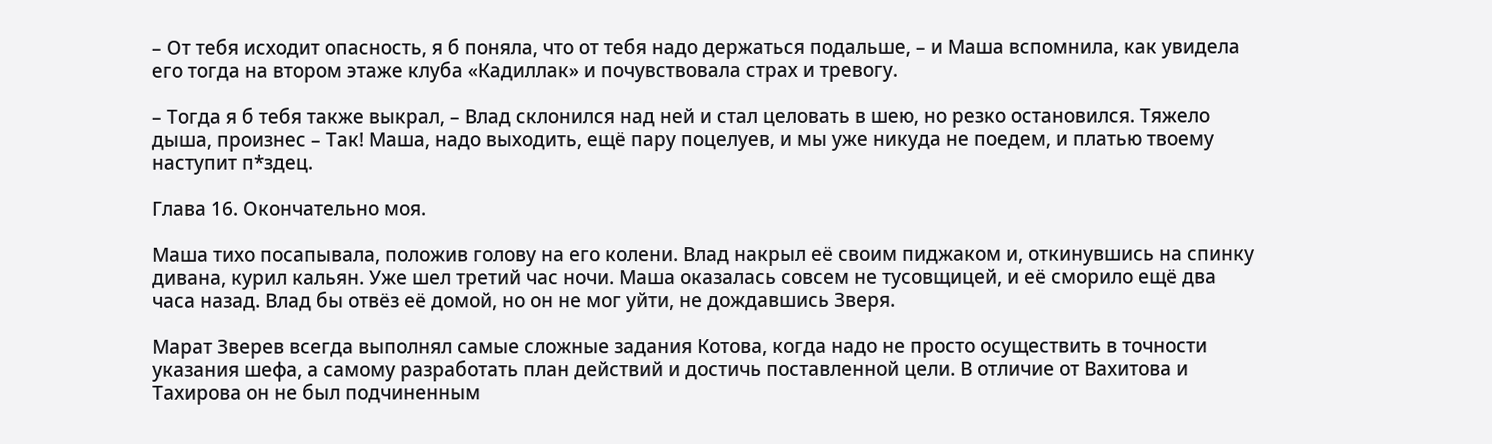– От тебя исходит опасность, я б поняла, что от тебя надо держаться подальше, – и Маша вспомнила, как увидела его тогда на втором этаже клуба «Кадиллак» и почувствовала страх и тревогу.

– Тогда я б тебя также выкрал, – Влад склонился над ней и стал целовать в шею, но резко остановился. Тяжело дыша, произнес – Так! Маша, надо выходить, ещё пару поцелуев, и мы уже никуда не поедем, и платью твоему наступит п*здец.

Глава 16. Окончательно моя.

Маша тихо посапывала, положив голову на его колени. Влад накрыл её своим пиджаком и, откинувшись на спинку дивана, курил кальян. Уже шел третий час ночи. Маша оказалась совсем не тусовщицей, и её сморило ещё два часа назад. Влад бы отвёз её домой, но он не мог уйти, не дождавшись Зверя.

Марат Зверев всегда выполнял самые сложные задания Котова, когда надо не просто осуществить в точности указания шефа, а самому разработать план действий и достичь поставленной цели. В отличие от Вахитова и Тахирова он не был подчиненным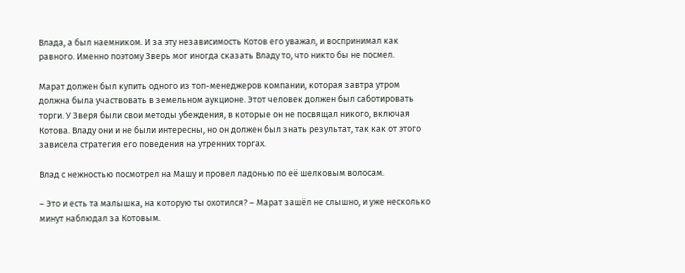Влада, а был наемником. И за эту независимость Котов его уважал, и воспринимал как равного. Именно поэтому Зверь мог иногда сказать Владу то, что никто бы не посмел.

Марат должен был купить одного из топ-менеджеров компании, которая завтра утром должна была участвовать в земельном аукционе. Этот человек должен был саботировать торги. У Зверя были свои методы убеждения, в которые он не посвящал никого, включая Котова. Владу они и не были интересны, но он должен был знать результат, так как от этого зависела стратегия его поведения на утренних торгах.

Влад с нежностью посмотрел на Машу и провел ладонью по её шелковым волосам.

– Это и есть та малышка, на которую ты охотился? – Марат зашёл не слышно, и уже несколько минут наблюдал за Котовым.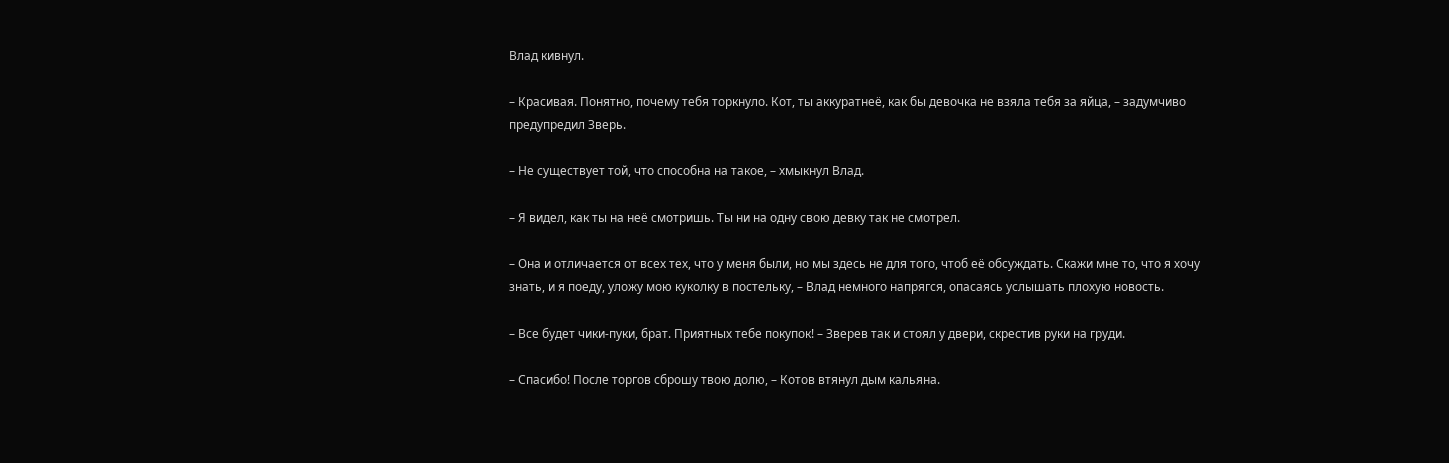Влад кивнул.

– Красивая. Понятно, почему тебя торкнуло. Кот, ты аккуратнеё, как бы девочка не взяла тебя за яйца, – задумчиво предупредил Зверь.

– Не существует той, что способна на такое, – хмыкнул Влад.

– Я видел, как ты на неё смотришь. Ты ни на одну свою девку так не смотрел.

– Она и отличается от всех тех, что у меня были, но мы здесь не для того, чтоб её обсуждать. Скажи мне то, что я хочу знать, и я поеду, уложу мою куколку в постельку, – Влад немного напрягся, опасаясь услышать плохую новость.

– Все будет чики-пуки, брат. Приятных тебе покупок! – Зверев так и стоял у двери, скрестив руки на груди.

– Спасибо! После торгов сброшу твою долю, – Котов втянул дым кальяна.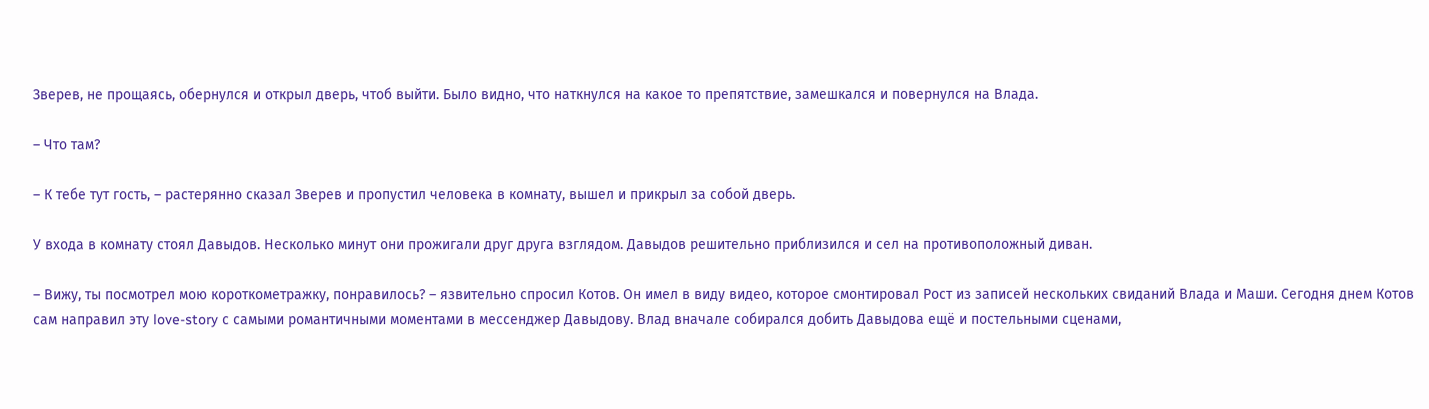Зверев, не прощаясь, обернулся и открыл дверь, чтоб выйти. Было видно, что наткнулся на какое то препятствие, замешкался и повернулся на Влада.

– Что там?

– К тебе тут гость, – растерянно сказал Зверев и пропустил человека в комнату, вышел и прикрыл за собой дверь.

У входа в комнату стоял Давыдов. Несколько минут они прожигали друг друга взглядом. Давыдов решительно приблизился и сел на противоположный диван.

– Вижу, ты посмотрел мою короткометражку, понравилось? – язвительно спросил Котов. Он имел в виду видео, которое смонтировал Рост из записей нескольких свиданий Влада и Маши. Сегодня днем Котов сам направил эту love-story с самыми романтичными моментами в мессенджер Давыдову. Влад вначале собирался добить Давыдова ещё и постельными сценами,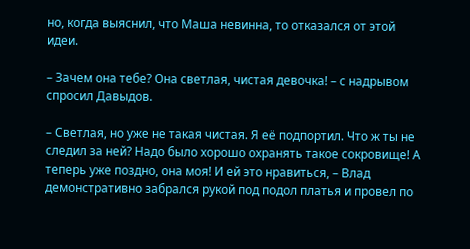но, когда выяснил, что Маша невинна, то отказался от этой идеи.

– Зачем она тебе? Она светлая, чистая девочка! – с надрывом спросил Давыдов.

– Светлая, но уже не такая чистая. Я её подпортил. Что ж ты не следил за ней? Надо было хорошо охранять такое сокровище! А теперь уже поздно, она моя! И ей это нравиться, – Влад демонстративно забрался рукой под подол платья и провел по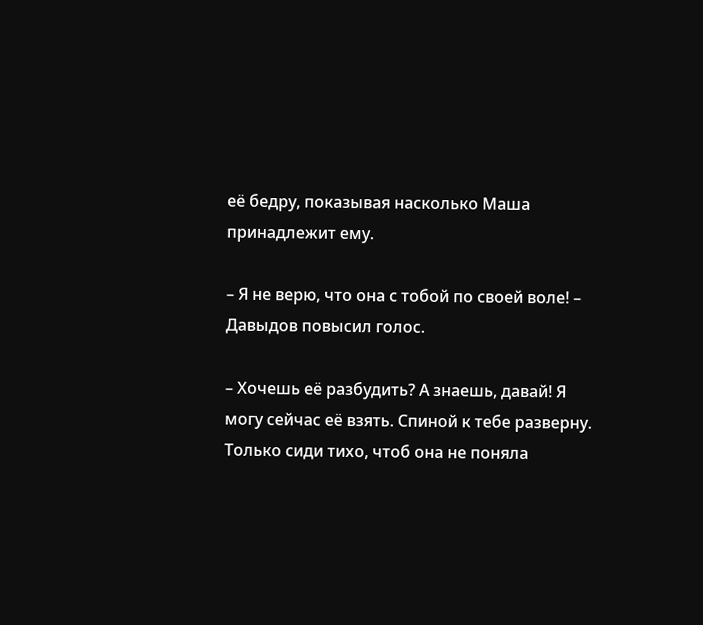её бедру, показывая насколько Маша принадлежит ему.

– Я не верю, что она с тобой по своей воле! – Давыдов повысил голос.

– Хочешь её разбудить? А знаешь, давай! Я могу сейчас её взять. Спиной к тебе разверну. Только сиди тихо, чтоб она не поняла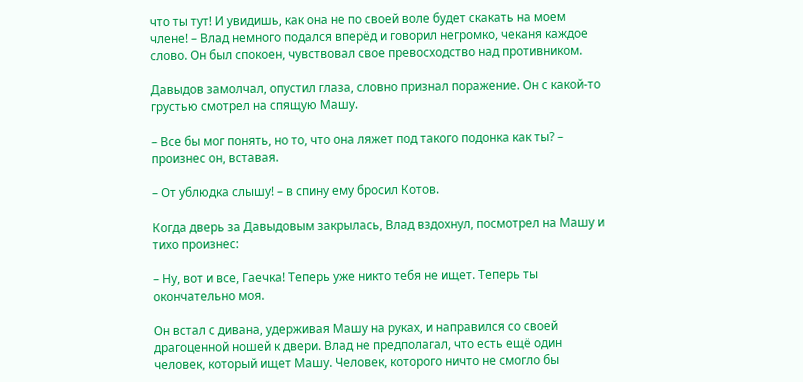что ты тут! И увидишь, как она не по своей воле будет скакать на моем члене! – Влад немного подался вперёд и говорил негромко, чеканя каждое слово. Он был спокоен, чувствовал свое превосходство над противником.

Давыдов замолчал, опустил глаза, словно признал поражение. Он с какой-то грустью смотрел на спящую Машу.

– Все бы мог понять, но то, что она ляжет под такого подонка как ты? – произнес он, вставая.

– От ублюдка слышу! – в спину ему бросил Котов.

Когда дверь за Давыдовым закрылась, Влад вздохнул, посмотрел на Машу и тихо произнес:

– Ну, вот и все, Гаечка! Теперь уже никто тебя не ищет. Теперь ты окончательно моя.

Он встал с дивана, удерживая Машу на руках, и направился со своей драгоценной ношей к двери. Влад не предполагал, что есть ещё один человек, который ищет Машу. Человек, которого ничто не смогло бы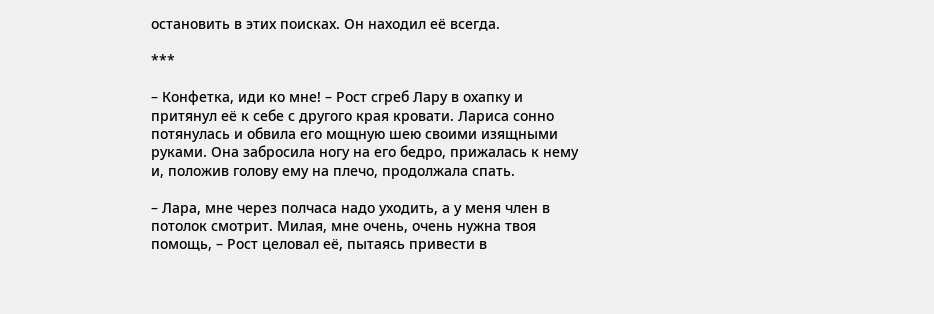остановить в этих поисках. Он находил её всегда.

***

– Конфетка, иди ко мне! – Рост сгреб Лару в охапку и притянул её к себе с другого края кровати. Лариса сонно потянулась и обвила его мощную шею своими изящными руками. Она забросила ногу на его бедро, прижалась к нему и, положив голову ему на плечо, продолжала спать.

– Лара, мне через полчаса надо уходить, а у меня член в потолок смотрит. Милая, мне очень, очень нужна твоя помощь, – Рост целовал её, пытаясь привести в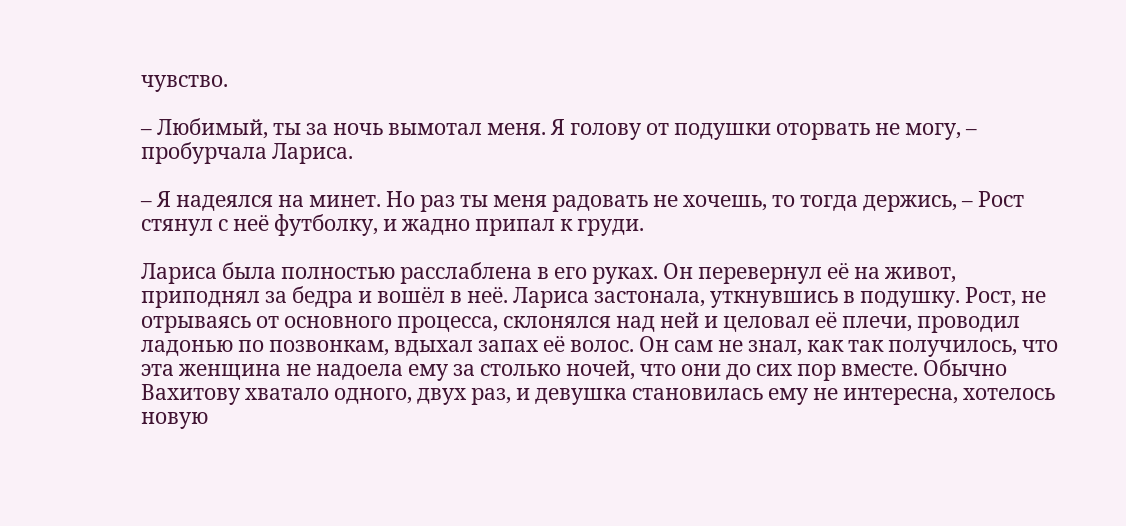чувство.

– Любимый, ты за ночь вымотал меня. Я голову от подушки оторвать не могу, – пробурчала Лариса.

– Я надеялся на минет. Но раз ты меня радовать не хочешь, то тогда держись, – Рост стянул с неё футболку, и жадно припал к груди.

Лариса была полностью расслаблена в его руках. Он перевернул её на живот, приподнял за бедра и вошёл в неё. Лариса застонала, уткнувшись в подушку. Рост, не отрываясь от основного процесса, склонялся над ней и целовал её плечи, проводил ладонью по позвонкам, вдыхал запах её волос. Он сам не знал, как так получилось, что эта женщина не надоела ему за столько ночей, что они до сих пор вместе. Обычно Вахитову хватало одного, двух раз, и девушка становилась ему не интересна, хотелось новую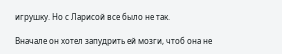игрушку. Но с Ларисой все было не так.

Вначале он хотел запудрить ей мозги, чтоб она не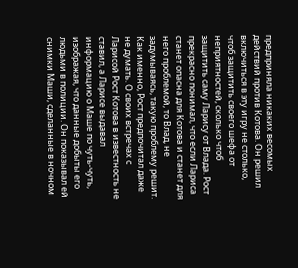предприняла никаких весомых действий против Котова. Он решил включиться в эту игру не столько, чтоб защитить своего шефа от неприятностей, сколько чтоб защитить саму Ларису от Влада. Рост прекрасно понимал, что если Лариса станет опасна для Котова и станет для него проблемой, то Влад, не задумываясь, такую проблему решит. Как именно, Рост предпочитал даже не думать. О своих встречах с Ларисой Рост Котова в известность не ставил, а Ларисе выдавал информацию о Маше по чуть-чуть, изображая, что данные добыты его людьми в полиции. Он показывал ей снимки Маши, сделанные в ночном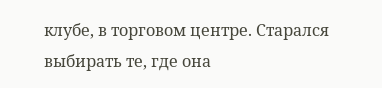клубе, в торговом центре. Старался выбирать те, где она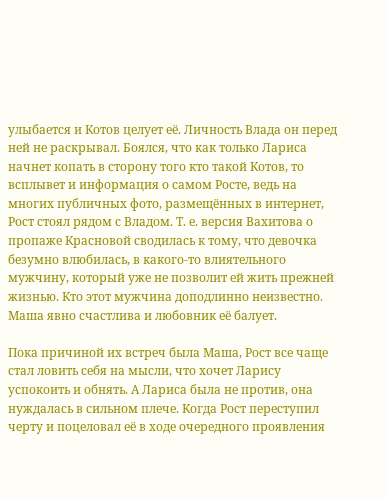улыбается и Котов целует её. Личность Влада он перед ней не раскрывал. Боялся, что как только Лариса начнет копать в сторону того кто такой Котов, то всплывет и информация о самом Росте, ведь на многих публичных фото, размещённых в интернет, Рост стоял рядом с Владом. Т. е. версия Вахитова о пропаже Красновой сводилась к тому, что девочка безумно влюбилась, в какого-то влиятельного мужчину, который уже не позволит ей жить прежней жизнью. Кто этот мужчина доподлинно неизвестно. Маша явно счастлива и любовник её балует.

Пока причиной их встреч была Маша, Рост все чаще стал ловить себя на мысли, что хочет Ларису успокоить и обнять. А Лариса была не против, она нуждалась в сильном плече. Когда Рост переступил черту и поцеловал её в ходе очередного проявления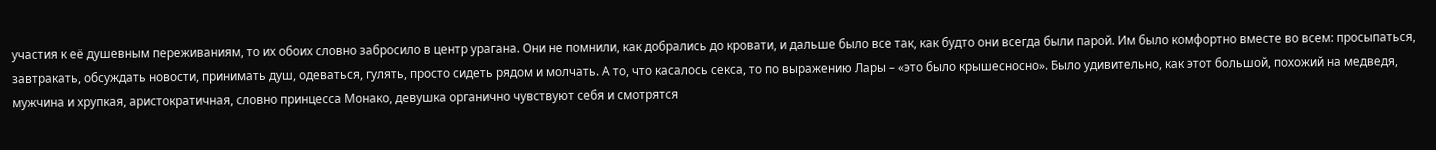участия к её душевным переживаниям, то их обоих словно забросило в центр урагана. Они не помнили, как добрались до кровати, и дальше было все так, как будто они всегда были парой. Им было комфортно вместе во всем: просыпаться, завтракать, обсуждать новости, принимать душ, одеваться, гулять, просто сидеть рядом и молчать. А то, что касалось секса, то по выражению Лары – «это было крышесносно». Было удивительно, как этот большой, похожий на медведя, мужчина и хрупкая, аристократичная, словно принцесса Монако, девушка органично чувствуют себя и смотрятся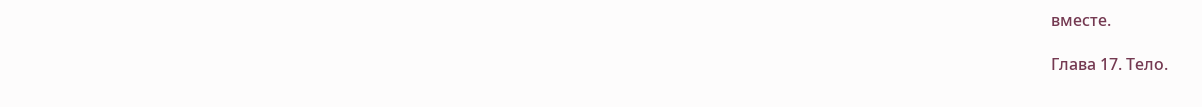вместе.

Глава 17. Тело.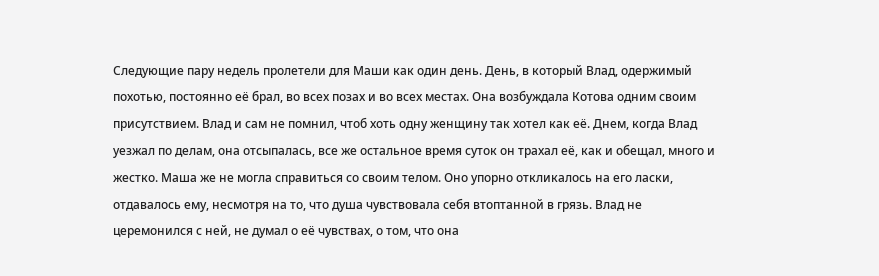Следующие пару недель пролетели для Маши как один день. День, в который Влад, одержимый похотью, постоянно её брал, во всех позах и во всех местах. Она возбуждала Котова одним своим присутствием. Влад и сам не помнил, чтоб хоть одну женщину так хотел как её. Днем, когда Влад уезжал по делам, она отсыпалась, все же остальное время суток он трахал её, как и обещал, много и жестко. Маша же не могла справиться со своим телом. Оно упорно откликалось на его ласки, отдавалось ему, несмотря на то, что душа чувствовала себя втоптанной в грязь. Влад не церемонился с ней, не думал о её чувствах, о том, что она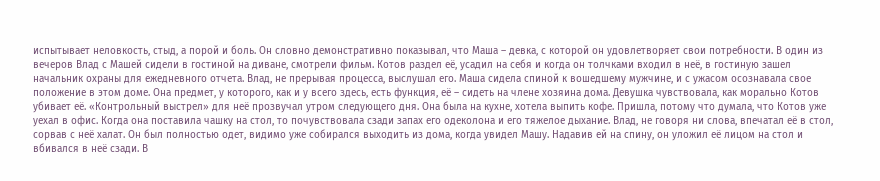испытывает неловкость, стыд, а порой и боль. Он словно демонстративно показывал, что Маша – девка, с которой он удовлетворяет свои потребности. В один из вечеров Влад с Машей сидели в гостиной на диване, смотрели фильм. Котов раздел её, усадил на себя и когда он толчками входил в неё, в гостиную зашел начальник охраны для ежедневного отчета. Влад, не прерывая процесса, выслушал его. Маша сидела спиной к вошедшему мужчине, и с ужасом осознавала свое положение в этом доме. Она предмет, у которого, как и у всего здесь, есть функция, её – сидеть на члене хозяина дома. Девушка чувствовала, как морально Котов убивает её. «Контрольный выстрел» для неё прозвучал утром следующего дня. Она была на кухне, хотела выпить кофе. Пришла, потому что думала, что Котов уже уехал в офис. Когда она поставила чашку на стол, то почувствовала сзади запах его одеколона и его тяжелое дыхание. Влад, не говоря ни слова, впечатал её в стол, сорвав с неё халат. Он был полностью одет, видимо уже собирался выходить из дома, когда увидел Машу. Надавив ей на спину, он уложил её лицом на стол и вбивался в неё сзади. В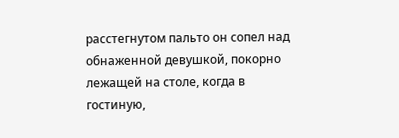расстегнутом пальто он сопел над обнаженной девушкой, покорно лежащей на столе, когда в гостиную,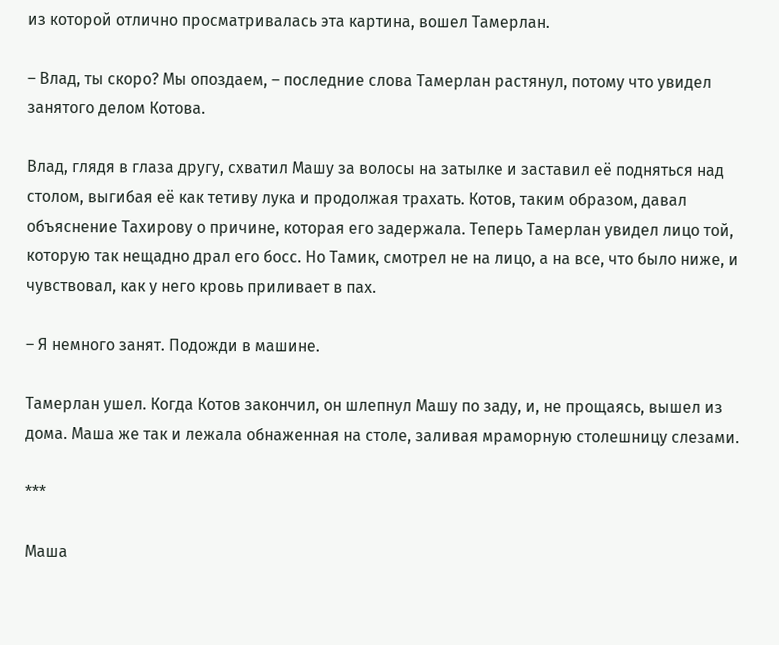из которой отлично просматривалась эта картина, вошел Тамерлан.

– Влад, ты скоро? Мы опоздаем, – последние слова Тамерлан растянул, потому что увидел занятого делом Котова.

Влад, глядя в глаза другу, схватил Машу за волосы на затылке и заставил её подняться над столом, выгибая её как тетиву лука и продолжая трахать. Котов, таким образом, давал объяснение Тахирову о причине, которая его задержала. Теперь Тамерлан увидел лицо той, которую так нещадно драл его босс. Но Тамик, смотрел не на лицо, а на все, что было ниже, и чувствовал, как у него кровь приливает в пах.

– Я немного занят. Подожди в машине.

Тамерлан ушел. Когда Котов закончил, он шлепнул Машу по заду, и, не прощаясь, вышел из дома. Маша же так и лежала обнаженная на столе, заливая мраморную столешницу слезами.

***

Маша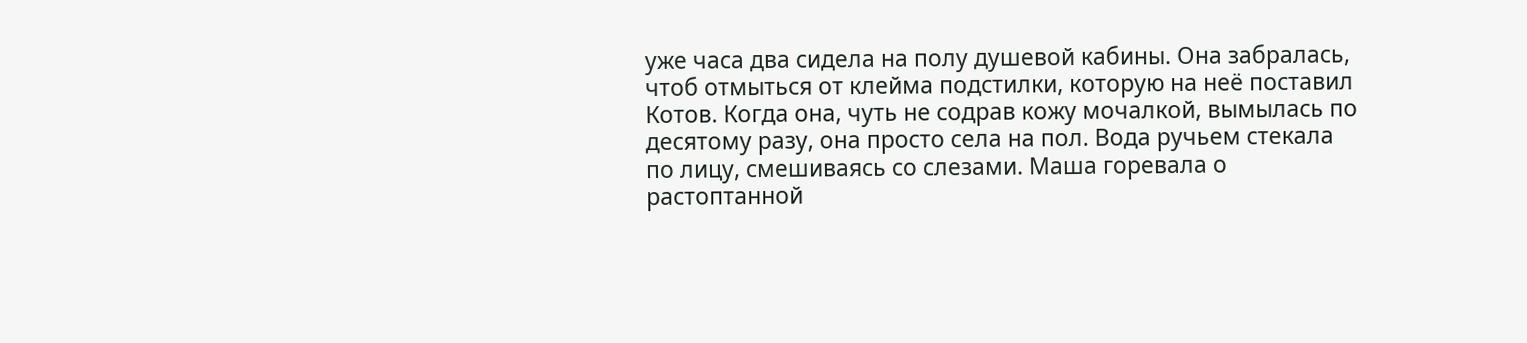уже часа два сидела на полу душевой кабины. Она забралась, чтоб отмыться от клейма подстилки, которую на неё поставил Котов. Когда она, чуть не содрав кожу мочалкой, вымылась по десятому разу, она просто села на пол. Вода ручьем стекала по лицу, смешиваясь со слезами. Маша горевала о растоптанной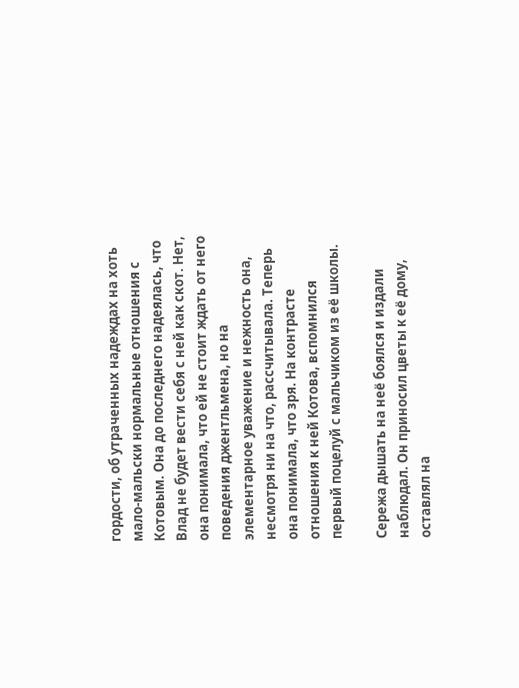гордости, об утраченных надеждах на хоть мало-мальски нормальные отношения с Котовым. Она до последнего надеялась, что Влад не будет вести себя с ней как скот. Нет, она понимала, что ей не стоит ждать от него поведения джентльмена, но на элементарное уважение и нежность она, несмотря ни на что, рассчитывала. Теперь она понимала, что зря. На контрасте отношения к ней Котова, вспомнился первый поцелуй с мальчиком из её школы.

Сережа дышать на неё боялся и издали наблюдал. Он приносил цветы к её дому, оставлял на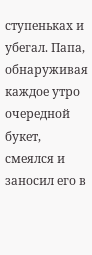ступеньках и убегал. Папа, обнаруживая каждое утро очередной букет, смеялся и заносил его в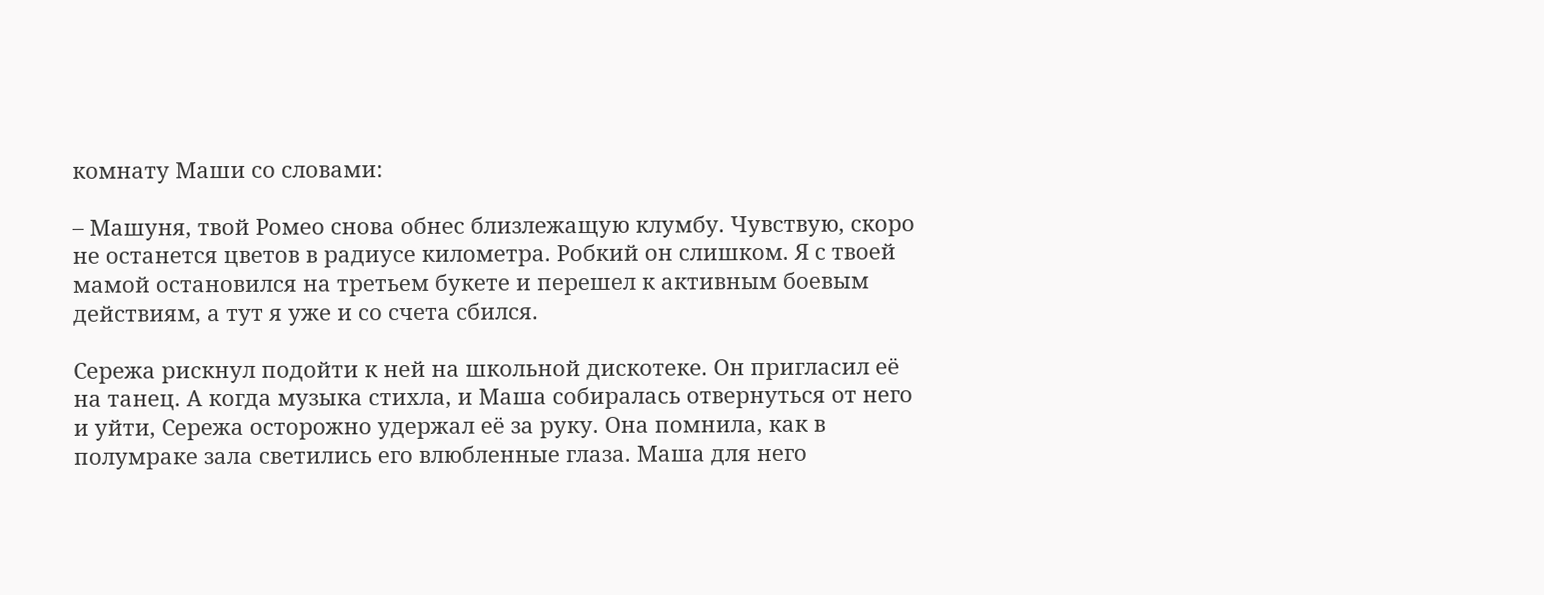комнату Маши со словами:

– Машуня, твой Ромео снова обнес близлежащую клумбу. Чувствую, скоро не останется цветов в радиусе километра. Робкий он слишком. Я с твоей мамой остановился на третьем букете и перешел к активным боевым действиям, а тут я уже и со счета сбился.

Сережа рискнул подойти к ней на школьной дискотеке. Он пригласил её на танец. А когда музыка стихла, и Маша собиралась отвернуться от него и уйти, Сережа осторожно удержал её за руку. Она помнила, как в полумраке зала светились его влюбленные глаза. Маша для него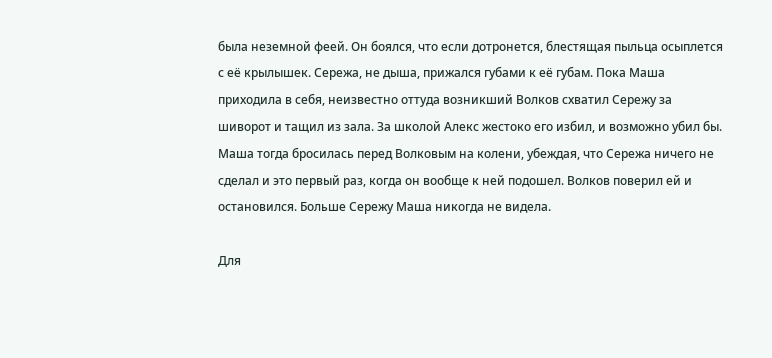была неземной феей. Он боялся, что если дотронется, блестящая пыльца осыплется с её крылышек. Сережа, не дыша, прижался губами к её губам. Пока Маша приходила в себя, неизвестно оттуда возникший Волков схватил Сережу за шиворот и тащил из зала. За школой Алекс жестоко его избил, и возможно убил бы. Маша тогда бросилась перед Волковым на колени, убеждая, что Сережа ничего не сделал и это первый раз, когда он вообще к ней подошел. Волков поверил ей и остановился. Больше Сережу Маша никогда не видела.

Для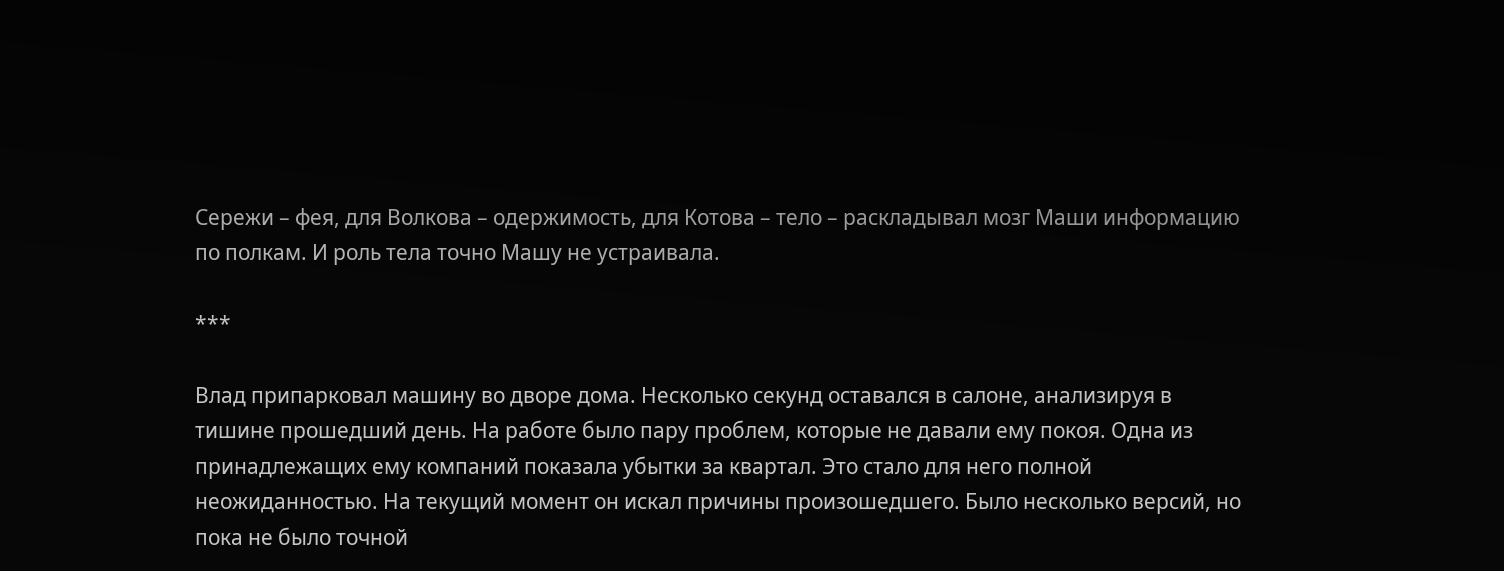Сережи – фея, для Волкова – одержимость, для Котова – тело – раскладывал мозг Маши информацию по полкам. И роль тела точно Машу не устраивала.

***

Влад припарковал машину во дворе дома. Несколько секунд оставался в салоне, анализируя в тишине прошедший день. На работе было пару проблем, которые не давали ему покоя. Одна из принадлежащих ему компаний показала убытки за квартал. Это стало для него полной неожиданностью. На текущий момент он искал причины произошедшего. Было несколько версий, но пока не было точной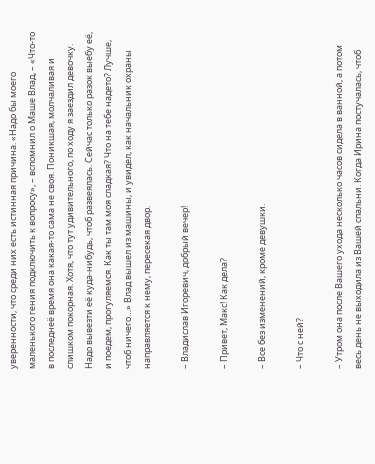уверенности, что среди них есть истинная причина. «Надо бы моего маленького гения подключить к вопросу», – вспомнил о Маше Влад, – «Что-то в последнеё время она какая-то сама не своя. Поникшая, молчаливая и слишком покорная. Хотя, что тут удивительного, по ходу я заездил девочку. Надо вывезти её куда-нибудь, чтоб развеялась. Сейчас только разок выебу её, и поедем, прогуляемся. Как ты там моя сладкая? Что на тебе надето? Лучше, чтоб ничего…» Влад вышел из машины, и увидел, как начальник охраны направляется к нему, пересекая двор.

– Владислав Игоревич, добрый вечер!

– Привет, Макс! Как дела?

– Все без изменений, кроме девушки.

– Что с ней?

– Утром она после Вашего ухода несколько часов сидела в ванной, а потом весь день не выходила из Вашей спальни. Когда Ирина постучалась, чтоб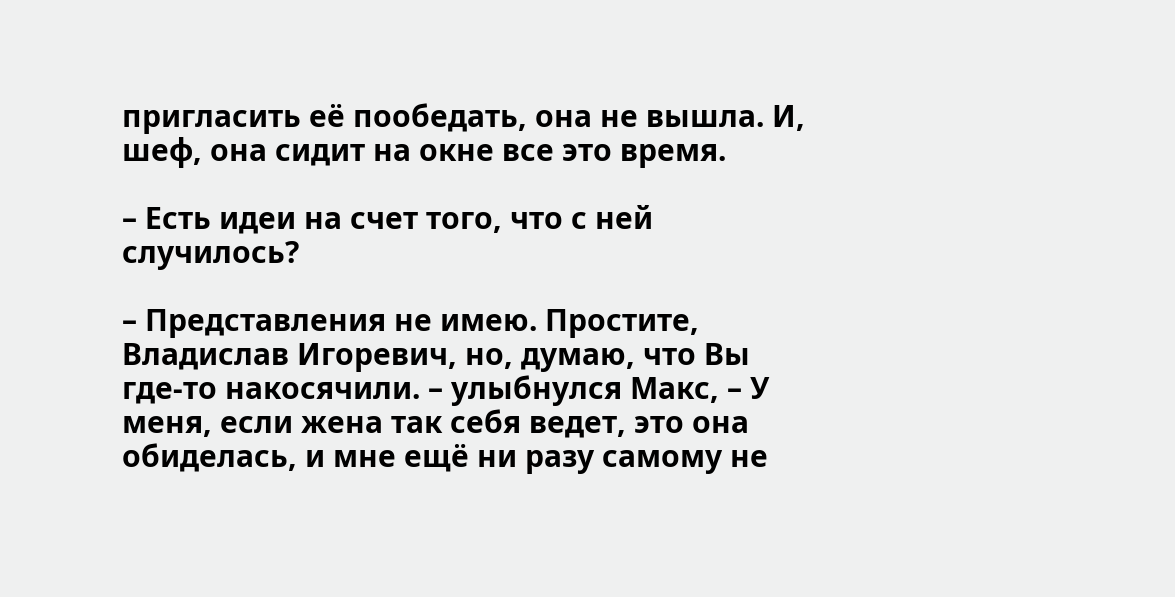пригласить её пообедать, она не вышла. И, шеф, она сидит на окне все это время.

– Есть идеи на счет того, что с ней случилось?

– Представления не имею. Простите, Владислав Игоревич, но, думаю, что Вы где-то накосячили. – улыбнулся Макс, – У меня, если жена так себя ведет, это она обиделась, и мне ещё ни разу самому не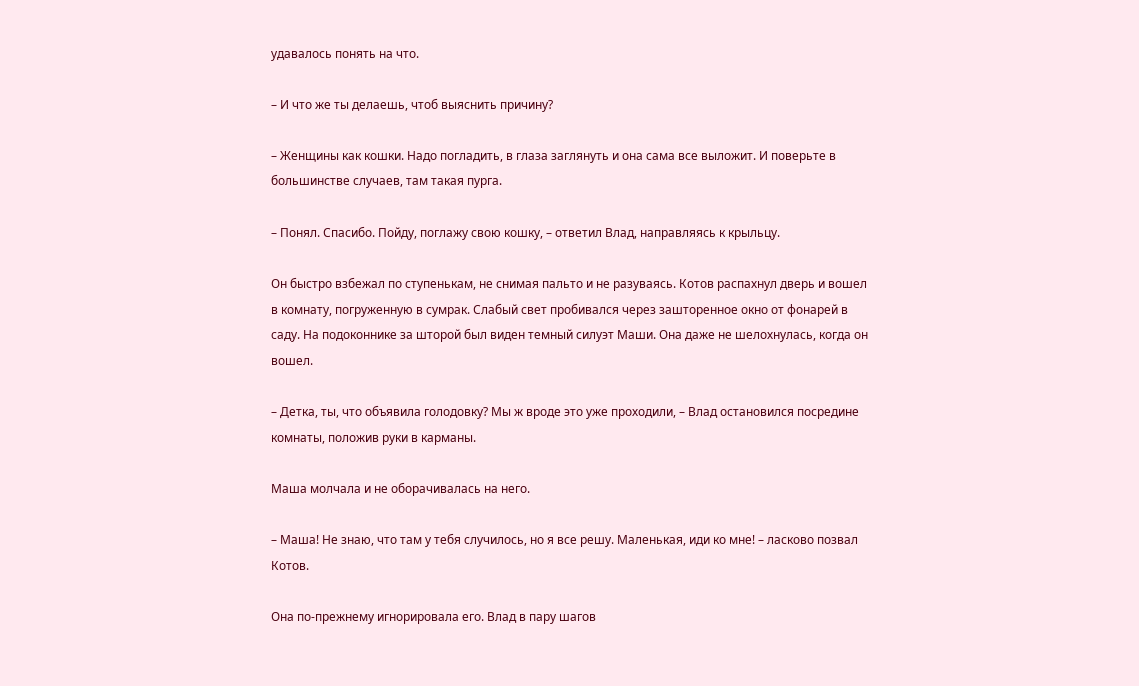удавалось понять на что.

– И что же ты делаешь, чтоб выяснить причину?

– Женщины как кошки. Надо погладить, в глаза заглянуть и она сама все выложит. И поверьте в большинстве случаев, там такая пурга.

– Понял. Спасибо. Пойду, поглажу свою кошку, – ответил Влад, направляясь к крыльцу.

Он быстро взбежал по ступенькам, не снимая пальто и не разуваясь. Котов распахнул дверь и вошел в комнату, погруженную в сумрак. Слабый свет пробивался через зашторенное окно от фонарей в саду. На подоконнике за шторой был виден темный силуэт Маши. Она даже не шелохнулась, когда он вошел.

– Детка, ты, что объявила голодовку? Мы ж вроде это уже проходили, – Влад остановился посредине комнаты, положив руки в карманы.

Маша молчала и не оборачивалась на него.

– Маша! Не знаю, что там у тебя случилось, но я все решу. Маленькая, иди ко мне! – ласково позвал Котов.

Она по-прежнему игнорировала его. Влад в пару шагов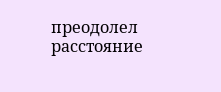преодолел расстояние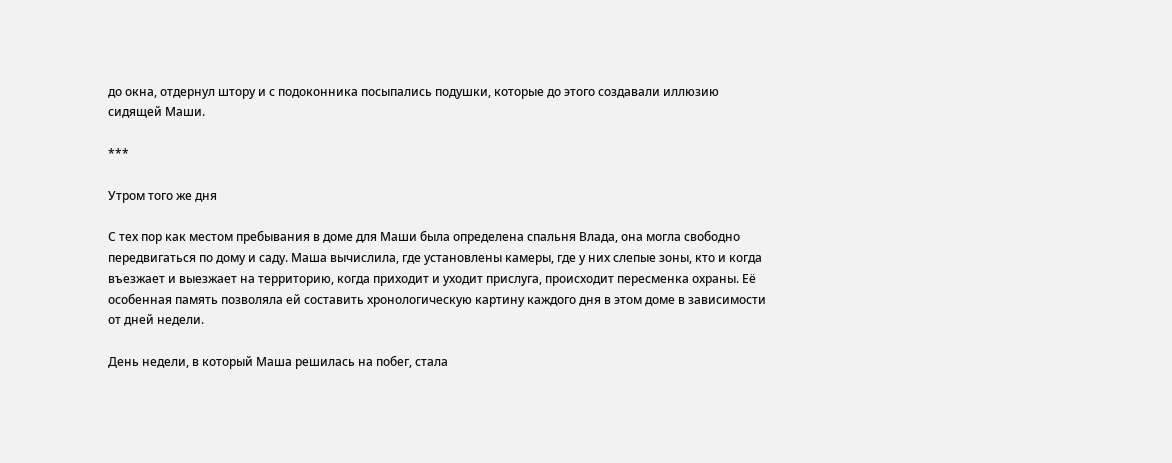до окна, отдернул штору и с подоконника посыпались подушки, которые до этого создавали иллюзию сидящей Маши.

***

Утром того же дня

С тех пор как местом пребывания в доме для Маши была определена спальня Влада, она могла свободно передвигаться по дому и саду. Маша вычислила, где установлены камеры, где у них слепые зоны, кто и когда въезжает и выезжает на территорию, когда приходит и уходит прислуга, происходит пересменка охраны. Её особенная память позволяла ей составить хронологическую картину каждого дня в этом доме в зависимости от дней недели.

День недели, в который Маша решилась на побег, стала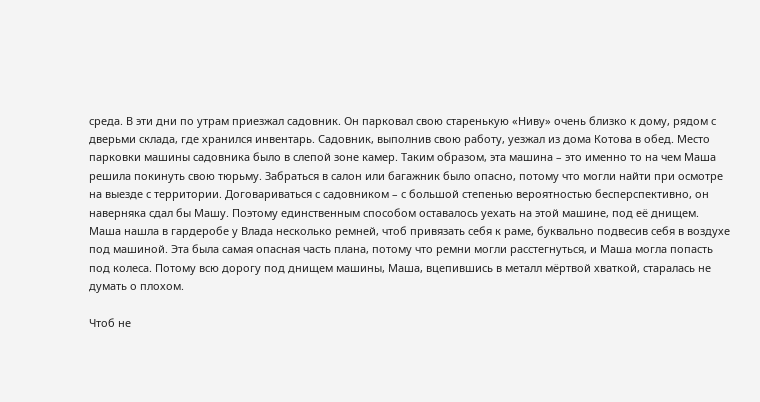среда. В эти дни по утрам приезжал садовник. Он парковал свою старенькую «Ниву» очень близко к дому, рядом с дверьми склада, где хранился инвентарь. Садовник, выполнив свою работу, уезжал из дома Котова в обед. Место парковки машины садовника было в слепой зоне камер. Таким образом, эта машина – это именно то на чем Маша решила покинуть свою тюрьму. Забраться в салон или багажник было опасно, потому что могли найти при осмотре на выезде с территории. Договариваться с садовником – с большой степенью вероятностью бесперспективно, он наверняка сдал бы Машу. Поэтому единственным способом оставалось уехать на этой машине, под её днищем. Маша нашла в гардеробе у Влада несколько ремней, чтоб привязать себя к раме, буквально подвесив себя в воздухе под машиной. Эта была самая опасная часть плана, потому что ремни могли расстегнуться, и Маша могла попасть под колеса. Потому всю дорогу под днищем машины, Маша, вцепившись в металл мёртвой хваткой, старалась не думать о плохом.

Чтоб не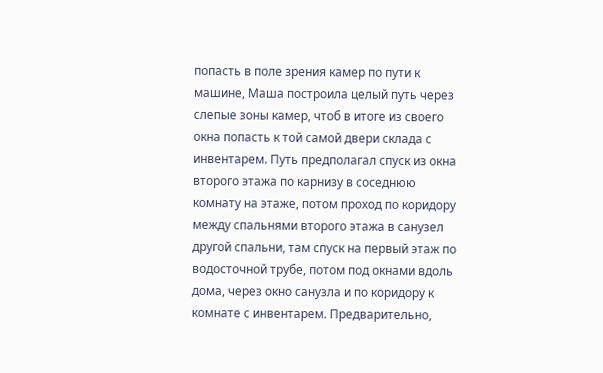попасть в поле зрения камер по пути к машине, Маша построила целый путь через слепые зоны камер, чтоб в итоге из своего окна попасть к той самой двери склада с инвентарем. Путь предполагал спуск из окна второго этажа по карнизу в соседнюю комнату на этаже, потом проход по коридору между спальнями второго этажа в санузел другой спальни, там спуск на первый этаж по водосточной трубе, потом под окнами вдоль дома, через окно санузла и по коридору к комнате с инвентарем. Предварительно,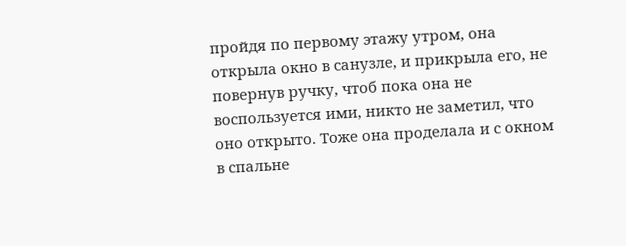пройдя по первому этажу утром, она открыла окно в санузле, и прикрыла его, не повернув ручку, чтоб пока она не воспользуется ими, никто не заметил, что оно открыто. Тоже она проделала и с окном в спальне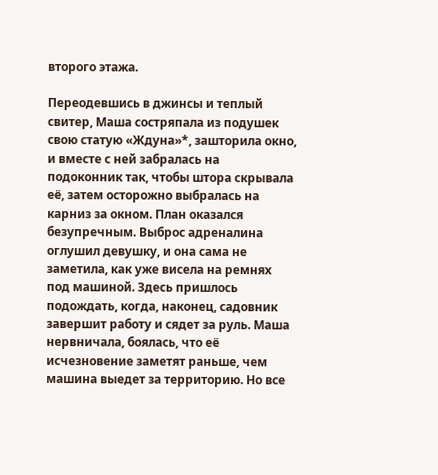второго этажа.

Переодевшись в джинсы и теплый свитер, Маша состряпала из подушек свою статую «Ждуна»*, зашторила окно, и вместе с ней забралась на подоконник так, чтобы штора скрывала её, затем осторожно выбралась на карниз за окном. План оказался безупречным. Выброс адреналина оглушил девушку, и она сама не заметила, как уже висела на ремнях под машиной. Здесь пришлось подождать, когда, наконец, садовник завершит работу и сядет за руль. Маша нервничала, боялась, что её исчезновение заметят раньше, чем машина выедет за территорию. Но все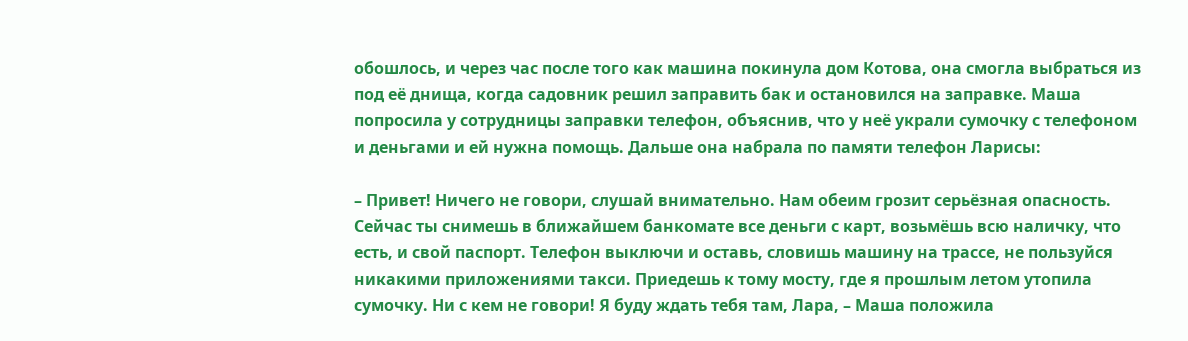обошлось, и через час после того как машина покинула дом Котова, она смогла выбраться из под её днища, когда садовник решил заправить бак и остановился на заправке. Маша попросила у сотрудницы заправки телефон, объяснив, что у неё украли сумочку с телефоном и деньгами и ей нужна помощь. Дальше она набрала по памяти телефон Ларисы:

– Привет! Ничего не говори, слушай внимательно. Нам обеим грозит серьёзная опасность. Сейчас ты снимешь в ближайшем банкомате все деньги с карт, возьмёшь всю наличку, что есть, и свой паспорт. Телефон выключи и оставь, словишь машину на трассе, не пользуйся никакими приложениями такси. Приедешь к тому мосту, где я прошлым летом утопила сумочку. Ни с кем не говори! Я буду ждать тебя там, Лара, – Маша положила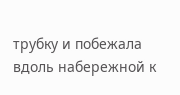трубку и побежала вдоль набережной к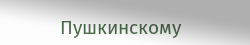Пушкинскому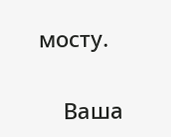мосту.


    Ваша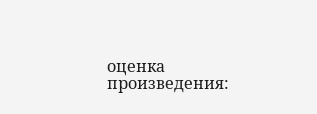оценка произведения: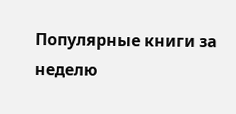Популярные книги за неделю